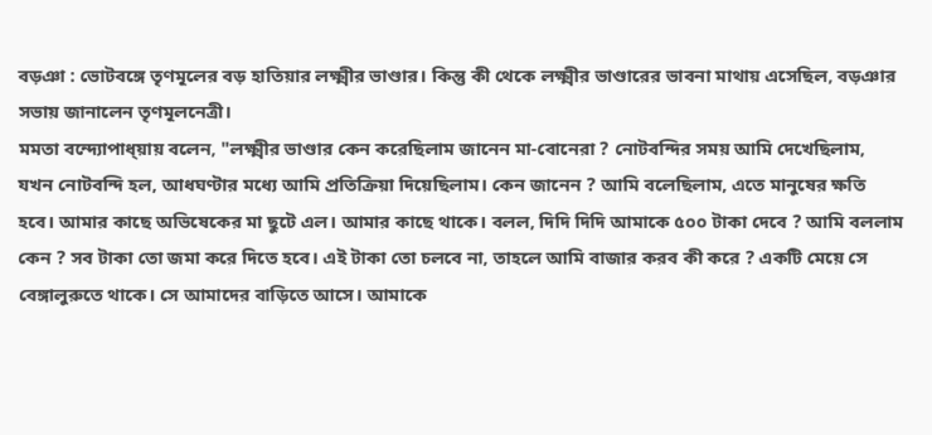বড়ঞা : ভোটবঙ্গে তৃণমূলের বড় হাতিয়ার লক্ষ্মীর ভাণ্ডার। কিন্তু কী থেকে লক্ষ্মীর ভাণ্ডারের ভাবনা মাথায় এসেছিল, বড়ঞার সভায় জানালেন তৃণমূলনেত্রী।
মমতা বন্দ্যোপাধ্য়ায় বলেন, "লক্ষ্মীর ভাণ্ডার কেন করেছিলাম জানেন মা-বোনেরা ? নোটবন্দির সময় আমি দেখেছিলাম, যখন নোটবন্দি হল, আধঘণ্টার মধ্যে আমি প্রতিক্রিয়া দিয়েছিলাম। কেন জানেন ? আমি বলেছিলাম, এতে মানুষের ক্ষতি হবে। আমার কাছে অভিষেকের মা ছুটে এল। আমার কাছে থাকে। বলল, দিদি দিদি আমাকে ৫০০ টাকা দেবে ? আমি বললাম কেন ? সব টাকা তো জমা করে দিতে হবে। এই টাকা তো চলবে না, তাহলে আমি বাজার করব কী করে ? একটি মেয়ে সে বেঙ্গালুরুতে থাকে। সে আমাদের বাড়িতে আসে। আমাকে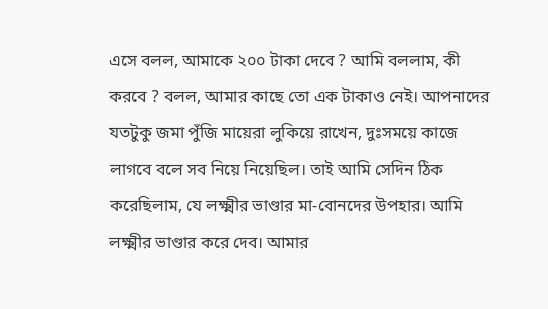এসে বলল, আমাকে ২০০ টাকা দেবে ? আমি বললাম, কী করবে ? বলল, আমার কাছে তো এক টাকাও নেই। আপনাদের যতটুকু জমা পুঁজি মায়েরা লুকিয়ে রাখেন, দুঃসময়ে কাজে লাগবে বলে সব নিয়ে নিয়েছিল। তাই আমি সেদিন ঠিক করেছিলাম, যে লক্ষ্মীর ভাণ্ডার মা-বোনদের উপহার। আমি লক্ষ্মীর ভাণ্ডার করে দেব। আমার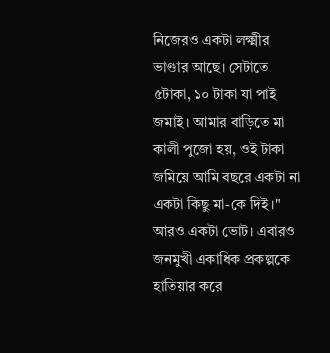নিজেরও একটা লক্ষ্মীর ভাণ্ডার আছে। সেটাতে ৫টাকা, ১০ টাকা যা পাই জমাই। আমার বাড়িতে মা কালী পুজো হয়, ওই টাকা জমিয়ে আমি বছরে একটা না একটা কিছু মা-কে দিই।"
আরও একটা ভোট। এবারও জনমুখী একাধিক প্রকল্পকে হাতিয়ার করে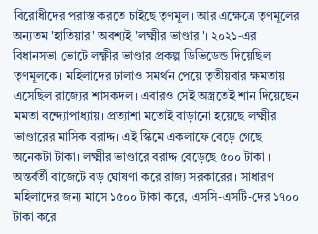বিরোধীদের পরাস্ত করতে চাইছে তৃণমূল। আর এক্ষেত্রে তৃণমূলের অন্যতম 'হাতিয়ার' অবশ্যই 'লক্ষ্মীর ভাণ্ডার'। ২০২১-এর বিধানসভা ভোটে লক্ষ্ণীর ভাণ্ডার প্রকল্প ডিভিডেন্ড দিয়েছিল তৃণমূলকে। মহিলাদের ঢালাও সমর্থন পেয়ে তৃতীয়বার ক্ষমতায় এসেছিল রাজ্যের শাসকদল। এবারও সেই অস্ত্রতেই শান দিয়েছেন মমতা বন্দ্যোপাধ্যায়। প্রত্যাশা মতোই বাড়ানো হয়েছে লক্ষ্মীর ভাণ্ডারের মাসিক বরাদ্দ। এই স্কিমে একলাফে বেড়ে গেছে অনেকটা টাকা। লক্ষ্মীর ভাণ্ডারে বরাদ্দ বেড়েছে ৫০০ টাকা । অন্তর্বর্তী বাজেটে বড় ঘোষণা করে রাজ্য সরকারের। সাধারণ মহিলাদের জন্য মাসে ১৫০০ টাকা করে, এসসি-এসটি-দের ১৭০০ টাকা করে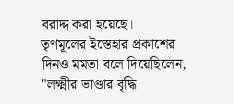বরাদ্দ করা হয়েছে।
তৃণমূলের ইস্তেহার প্রকাশের দিনও মমতা বলে দিয়েছিলেন, "লক্ষ্মীর ভাণ্ডার বৃদ্ধি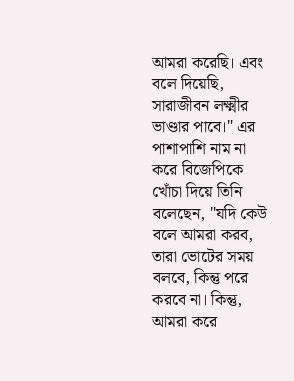আমরা করেছি। এবং বলে দিয়েছি, সারাজীবন লক্ষ্মীর ভাণ্ডার পাবে।" এর পাশাপাশি নাম না করে বিজেপিকে খোঁচা দিয়ে তিনি বলেছেন, "যদি কেউ বলে আমরা করব, তারা ভোটের সময় বলবে, কিন্তু পরে করবে না। কিন্তু, আমরা করে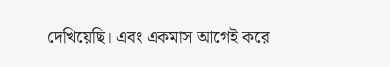দেখিয়েছি। এবং একমাস আগেই করে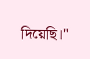দিয়েছি।"